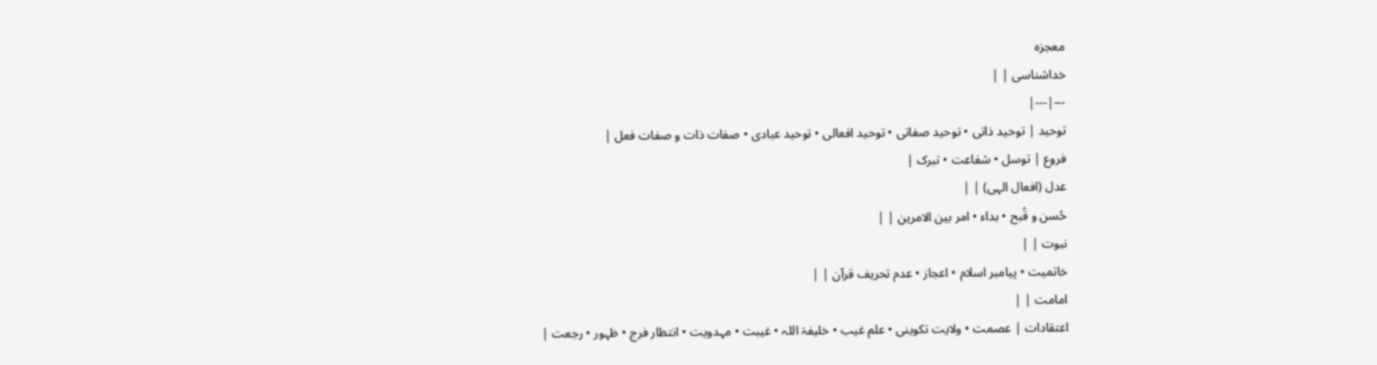معجزہ
خداشناسی | |
---|---|
توحید | توحید ذاتی • توحید صفاتی • توحید افعالی • توحید عبادی • صفات ذات و صفات فعل |
فروع | توسل • شفاعت • تبرک |
عدل (افعال الہی) | |
حُسن و قُبح • بداء • امر بین الامرین | |
نبوت | |
خاتمیت • پیامبر اسلام • اعجاز • عدم تحریف قرآن | |
امامت | |
اعتقادات | عصمت • ولایت تكوینی • علم غیب • خلیفۃ اللہ • غیبت • مہدویت • انتظار فرج • ظہور • رجعت |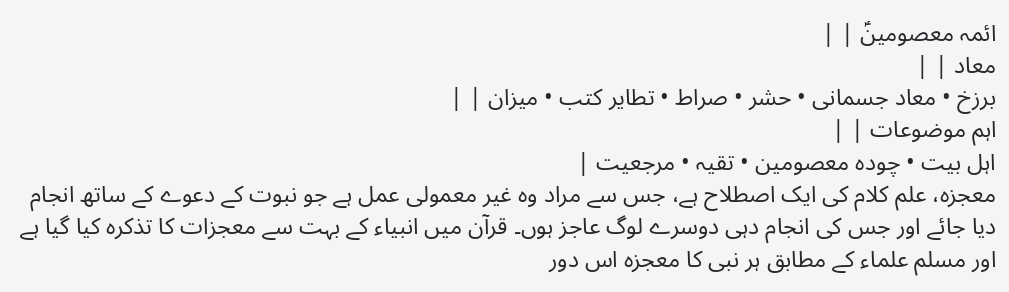ائمہ معصومینؑ | |
معاد | |
برزخ • معاد جسمانی • حشر • صراط • تطایر کتب • میزان | |
اہم موضوعات | |
اہل بیت • چودہ معصومین • تقیہ • مرجعیت |
معجزہ، علم کلام کی ایک اصطلاح ہے، جس سے مراد وہ غیر معمولی عمل ہے جو نبوت کے دعوے کے ساتھ انجام دیا جائے اور جس کی انجام دہی دوسرے لوگ عاجز ہوں۔ قرآن میں انبیاء کے بہت سے معجزات کا تذکرہ کیا گیا ہے اور مسلم علماء کے مطابق ہر نبی کا معجزہ اس دور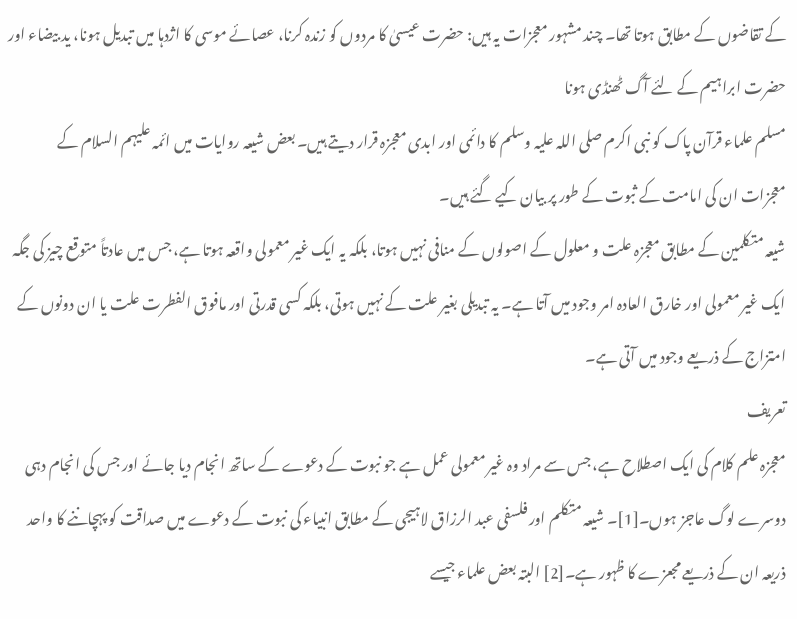کے تقاضوں کے مطابق ہوتا تھا۔ چند مشہور معجزات یہ ہیں: حضرت عیسیٰ کا مردوں کو زندہ کرنا، عصائے موسی کا اژدہا میں تبدیل ہونا، ید بیضاء اور حضرت ابراہیم کے لئے آگ ٹھنڈی ہونا
مسلم علماء قرآن پاک کو نبی اکرم صلی اللہ علیہ وسلم کا دائمی اور ابدی معجزہ قرار دیتے ہیں۔ بعض شیعہ روایات میں ائمہ علیہم السلام کے معجزات ان کی امامت کے ثبوت کے طور پر بیان کیے گئے ہیں۔
شیعہ متکلمین کے مطابق معجزہ علت و معلول کے اصولوں کے منافی نہیں ہوتا، بلکہ یہ ایک غیر معمولی واقعہ ہوتا ہے، جس میں عادتاً متوقع چیز کی جگہ ایک غیر معمولی اور خارق العادہ امر وجود میں آتا ہے۔ یہ تبدیلی بغیر علت کے نہیں ہوتی، بلکہ کسی قدرتی اور مافوق الفطرت علت یا ان دونوں کے امتزاج کے ذریعے وجود میں آتی ہے۔
تعریف
معجزہ علم کلام کی ایک اصطلاح ہے، جس سے مراد وہ غیر معمولی عمل ہے جو نبوت کے دعوے کے ساتھ انجام دیا جائے اور جس کی انجام دہی دوسرے لوگ عاجز ہوں۔[1]۔ شیعہ متکلم اور فلسفی عبد الرزاق لاہیجی کے مطابق انبیاء کی نبوت کے دعوے میں صداقت کو پہچاننے کا واحد ذریعہ ان کے ذریعے مجعزے کا ظہور ہے۔[2] البتہ بعض علماء جیسے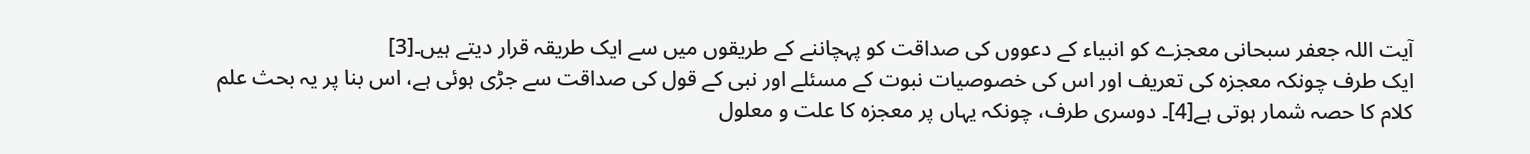آیت اللہ جعفر سبحانی معجزے کو انبیاء کے دعووں کی صداقت کو پہچاننے کے طریقوں میں سے ایک طریقہ قرار دیتے ہیں۔[3]
ایک طرف چونکہ معجزہ کی تعریف اور اس کی خصوصیات نبوت کے مسئلے اور نبی کے قول کی صداقت سے جڑی ہوئی ہے، اس بنا پر یہ بحث علم کلام کا حصہ شمار ہوتی ہے[4]۔ دوسری طرف، چونکہ یہاں پر معجزہ کا علت و معلول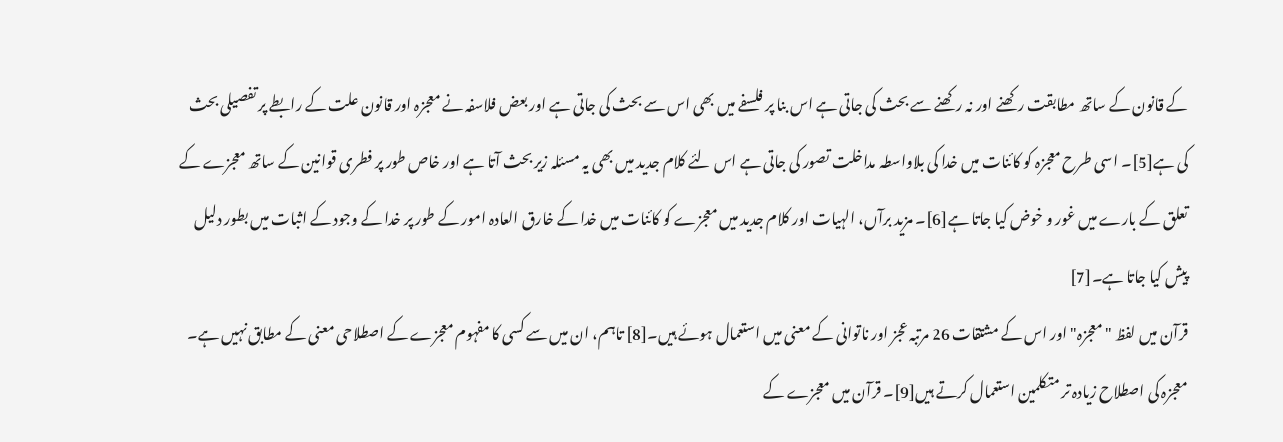کے قانون کے ساتھ مطابقت رکھنے اور نہ رکھنے سے بحث کی جاتی ہے اس بنا پر فلسفے میں بھی اس سے بحث کی جاتی ہے اور بعض فلاسفہ نے معجزہ اور قانون علت کے رابطے پر تفصیلی بحث کی ہے[5]۔ اسی طرح معجزہ کو کائنات میں خدا کی بلاواسطہ مداخلت تصور کی جاتی ہے اس لئے کلام جدید میں بھی یہ مسئلہ زیر بحث آتا ہے اور خاص طور پر فطری قوانین کے ساتھ معجزے کے تعلق کے بارے میں غور و خوض کیا جاتا ہے[6]۔ مزید برآں، الہیات اور کلام جدید میں معجزے کو کائنات میں خدا کے خارق العادہ امور کے طور پر خدا کے وجود کے اثبات میں بطور دلیل پیش کیا جاتا ہے۔[7]
قرآن میں لفظ "معجزہ" اور اس کے مشتقات 26 مرتبہ عجز اور ناتوانی کے معنی میں استعمال ہوئے ہیں۔[8] تاہم، ان میں سے کسی کا مفہوم معجزے کے اصطلاحی معنی کے مطابق نہیں ہے۔ معجزہ کی اصطلاح زیادہ تر متکلمین استعمال کرتے ہیں[9]۔ قرآن میں معجزے کے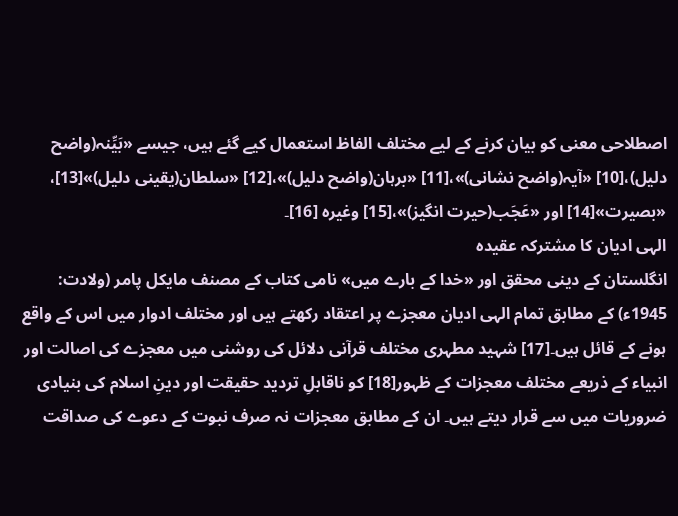اصطلاحی معنی کو بیان کرنے کے لیے مختلف الفاظ استعمال کیے گئے ہیں، جیسے «بَیِّنہ(واضح دلیل)،[10] «آیہ(واضح نشانی)»،[11] «برہان(واضح دلیل)»،[12] «سلطان(یقینی دلیل)»[13]، «بصیرت»[14] اور «عَجَب(حیرت انگیز)»،[15] وغیرہ [16]۔
الہی ادیان کا مشترکہ عقیدہ
انگلستان کے دینی محقق اور «خدا کے بارے میں» نامی کتاب کے مصنف مایکل پامر (ولادت: 1945ء) کے مطابق تمام الہی ادیان معجزے پر اعتقاد رکھتے ہیں اور مختلف ادوار میں اس کے واقع ہونے کے قائل ہیں۔[17] شہید مطہری مختلف قرآنی دلائل کی روشنی میں معجزے کی اصالت اور انبیاء کے ذریعے مختلف معجزات کے ظہور[18] کو ناقابلِ تردید حقیقت اور دینِ اسلام کی بنیادی ضروریات میں سے قرار دیتے ہیں۔ ان کے مطابق معجزات نہ صرف نبوت کے دعوے کی صداقت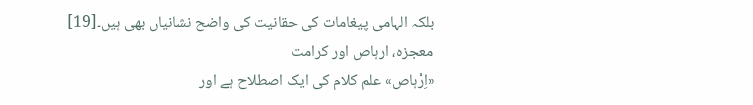بلکہ الہامی پیغامات کی حقانیت کی واضح نشانیاں بھی ہیں۔[19]
معجزہ، ارہاص اور کرامت
«اِرْہاص» علم کلام کی ایک اصطلاح ہے اور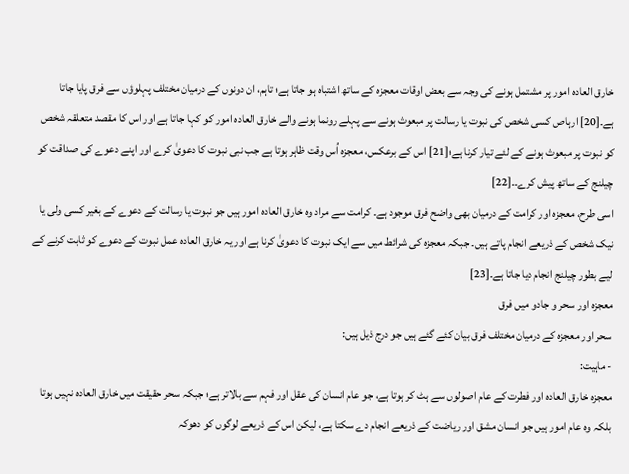خارق العادہ امور پر مشتمل ہونے کی وجہ سے بعض اوقات معجزہ کے ساتھ اشتباہ ہو جاتا ہے؛ تاہم، ان دونوں کے درمیان مختلف پہلوؤں سے فرق پایا جاتا ہے۔[20] ارہاص کسی شخص کی نبوت یا رسالت پر مبعوث ہونے سے پہلے رونما ہونے والے خارق العادہ امور کو کہا جاتا ہے اور اس کا مقصد متعلقہ شخص کو نبوت پر مبعوث ہونے کے لئے تیار کرنا ہے؛[21] اس کے برعکس، معجزہ اُس وقت ظاہر ہوتا ہے جب نبی نبوت کا دعویٰ کرے اور اپنے دعوے کی صداقت کو چیلنج کے ساتھ پیش کرے۔۔[22]
اسی طرح، معجزہ اور کرامت کے درمیان بھی واضح فرق موجود ہے۔ کرامت سے مراد وہ خارق العادہ امور ہیں جو نبوت یا رسالت کے دعوے کے بغیر کسی ولی یا نیک شخص کے ذریعے انجام پاتے ہیں۔ جبکہ معجزہ کی شرائط میں سے ایک نبوت کا دعویٰ کرنا ہے اور یہ خارق العادہ عمل نبوت کے دعوے کو ثابت کرنے کے لیے بطور چیلنج انجام دیا جاتا ہے۔[23]
معجزہ اور سحر و جادو میں فرق
سحر اور معجزہ کے درمیان مختلف فرق بیان کئے گئے ہیں جو درج ذیل ہیں:
- ماہیت:
معجزہ خارق العادہ اور فطرت کے عام اصولوں سے ہٹ کر ہوتا ہے، جو عام انسان کی عقل اور فہم سے بالاتر ہے؛ جبکہ سحر حقیقت میں خارق العادہ نہیں ہوتا بلکہ وہ عام امور ہیں جو انسان مشق اور ریاضت کے ذریعے انجام دے سکتا ہے، لیکن اس کے ذریعے لوگوں کو دھوکہ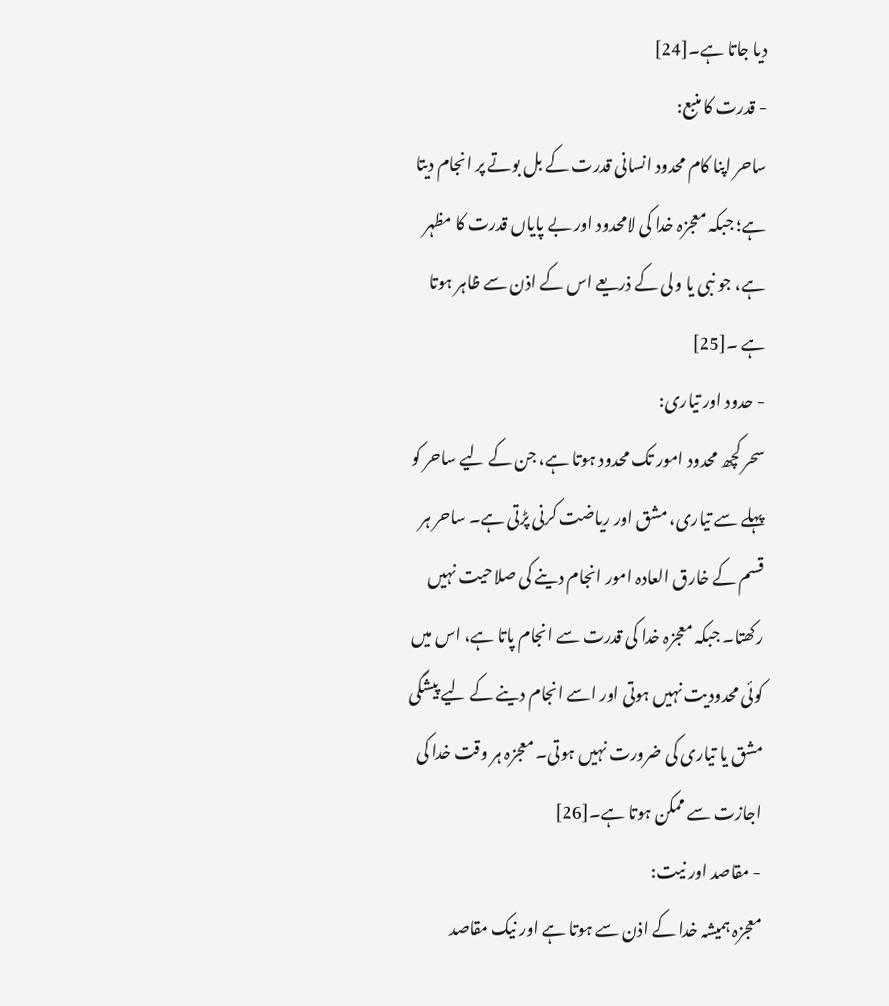دیا جاتا ہے۔[24]
- قدرت کا منبع:
ساحر اپنا کام محدود انسانی قدرت کے بل بوتے پر انجام دیتا ہے؛ جبکہ معجزہ خدا کی لامحدود اور بے پایاں قدرت کا مظہر ہے، جو نبی یا ولی کے ذریعے اس کے اذن سے ظاہر ہوتا ہے ۔[25]
- حدود اور تیاری:
سحر کچھ محدود امور تک محدود ہوتا ہے، جن کے لیے ساحر کو پہلے سے تیاری، مشق اور ریاضت کرنی پڑتی ہے۔ ساحر ہر قسم کے خارق العادہ امور انجام دینے کی صلاحیت نہیں رکھتا۔ جبکہ معجزہ خدا کی قدرت سے انجام پاتا ہے، اس میں کوئی محدودیت نہیں ہوتی اور اسے انجام دینے کے لیے پیشگی مشق یا تیاری کی ضرورت نہیں ہوتی۔ معجزہ ہر وقت خدا کی اجازت سے ممکن ہوتا ہے۔[26]
- مقاصد اور نیت:
معجزہ ہمیشہ خدا کے اذن سے ہوتا ہے اور نیک مقاصد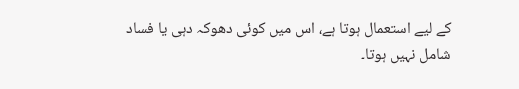کے لیے استعمال ہوتا ہے، اس میں کوئی دھوکہ دہی یا فساد شامل نہیں ہوتا۔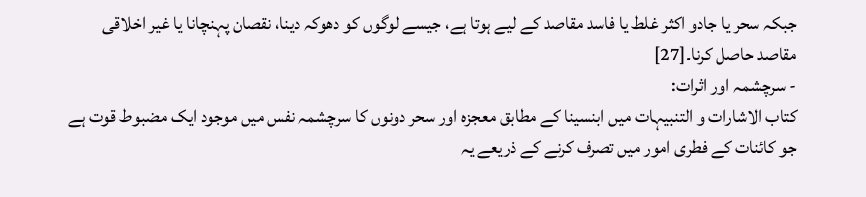جبکہ سحر یا جادو اکثر غلط یا فاسد مقاصد کے لیے ہوتا ہے، جیسے لوگوں کو دھوکہ دینا، نقصان پہنچانا یا غیر اخلاقی مقاصد حاصل کرنا۔[27]
- سرچشمہ اور اثرات:
کتاب الاشارات و التنبیہات میں ابنسینا کے مطابق معجزہ اور سحر دونوں کا سرچشمہ نفس میں موجود ایک مضبوط قوت ہے جو کائنات کے فطری امور میں تصرف کرنے کے ذریعے یہ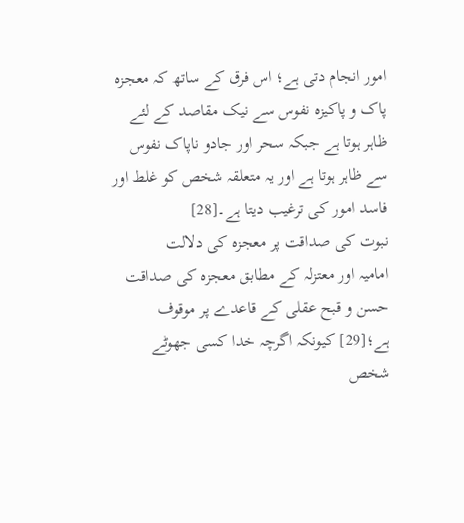امور انجام دتی ہے؛ اس فرق کے ساتھ کہ معجزہ پاک و پاکیزہ نفوس سے نیک مقاصد کے لئے ظاہر ہوتا ہے جبکہ سحر اور جادو ناپاک نفوس سے ظاہر ہوتا ہے اور یہ متعلقہ شخص کو غلط اور فاسد امور کی ترغیب دیتا ہے۔[28]
نبوت کی صداقت پر معجزہ کی دلالت
امامیہ اور معتزلہ کے مطابق معجزہ کی صداقت حسن و قبح عقلی کے قاعدے پر موقوف ہے؛[29] کیونکہ اگرچہ خدا کسی جھوٹے شخص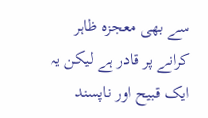سے بھی معجزہ ظاہر کرانے پر قادر ہے لیکن یہ ایک قبیح اور ناپسند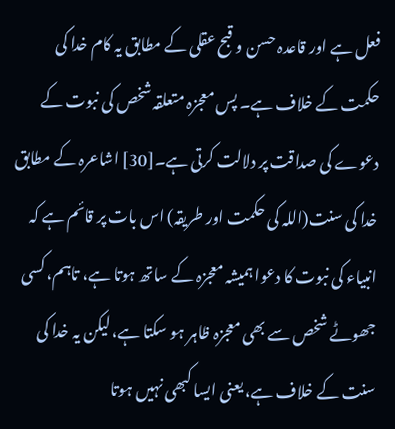فعل ہے اور قاعدہ حسن و قبح عقلی کے مطابق یہ کام خدا کی حکمت کے خلاف ہے۔ پس معجزہ متعلقہ شخص کی نبوت کے دعوے کی صداقت پر دلالت کرتی ہے۔[30] اشاعرہ کے مطابق خدا کی سنت(اللہ کی حکمت اور طریقہ) اس بات پر قائم ہے کہ انبیاء کی نبوت کا دعوا ہمیشہ معجزہ کے ساتھ ہوتا ہے، تاہم، کسی جھوٹے شخص سے بھی معجزہ ظاہر ہو سکتا ہے، لیکن یہ خدا کی سنت کے خلاف ہے، یعنی ایسا کبھی نہیں ہوتا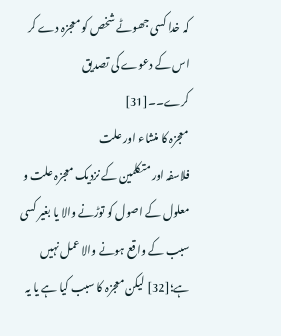کہ خدا کسی جھوٹے شخص کو معجزہ دے کر اس کے دعوے کی تصدیق کرے۔۔[31]
معجزہ کا منشاء اور علت
فلاسفہ اور متکلمین کے نزدیک معجزہ علت و معلول کے اصول کو توڑنے والا یا بغیر کسی سبب کے واقع ہونے والا عمل نہیں ہے؛[32] لیکن معجزہ کا سبب کیا ہے یا یہ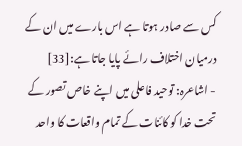کس سے صادر ہوتا ہے اس بارے میں ان کے درمیان اختلاف رائے پایا جاتا ہے:[33]
- اشاعرہ: توحید فاعلی میں اپنے خاص تصور کے تحت خدا کو کائنات کے تمام واقعات کا واحد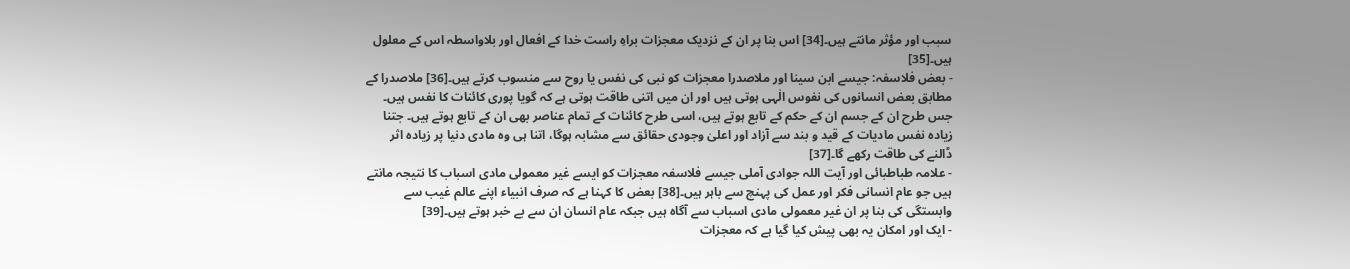سبب اور مؤثر مانتے ہیں۔[34] اس بنا پر ان کے نزدیک معجزات براہِ راست خدا کے افعال اور بلاواسطہ اس کے معلول ہیں۔[35]
- بعض فلاسفہ: جیسے ابن سینا اور ملاصدرا معجزات کو نبی کی نفس یا روح سے منسوب کرتے ہیں۔[36] ملاصدرا کے مطابق بعض انسانوں کی نفوس الٰہی ہوتی ہیں اور ان میں اتنی طاقت ہوتی ہے کہ گویا پوری کائنات کا نفس ہیں۔ جس طرح ان کے جسم ان کے حکم کے تابع ہوتے ہیں، اسی طرح کائنات کے تمام عناصر بھی ان کے تابع ہوتے ہیں۔ جتنا زیادہ نفس مادیات کے قید و بند سے آزاد اور اعلیٰ وجودی حقائق سے مشابہ ہوگا، اتنا ہی وہ مادی دنیا پر زیادہ اثر ڈالنے کی طاقت رکھے گا۔[37]
- علامہ طباطبائی اور آیت اللہ جوادی آملی جیسے فلاسفہ معجزات کو ایسے غیر معمولی مادی اسباب کا نتیجہ مانتے ہیں جو عام انسانی فکر اور عمل کی پہنچ سے باہر ہیں۔[38] بعض کا کہنا ہے کہ صرف انبیاء اپنے عالم غیب سے وابستگی کی بنا پر ان غیر معمولی مادی اسباب سے آگاہ ہیں جبکہ عام انسان ان سے بے خبر ہوتے ہیں۔[39]
- ایک اور امکان یہ بھی پیش کیا گیا ہے کہ معجزات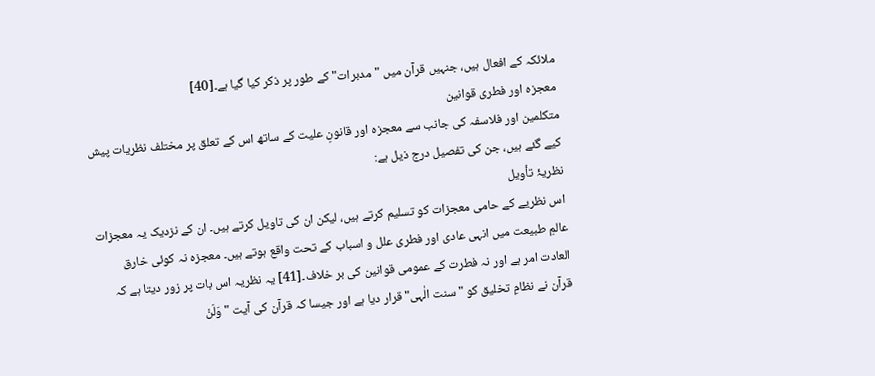ملائکہ کے افعال ہیں، جنہیں قرآن میں "مدبرات" کے طور پر ذکر کیا گیا ہے۔[40]
معجزہ اور فطری قوانین
متکلمین اور فلاسفہ کی جانب سے معجزہ اور قانونِ علیت کے ساتھ اس کے تعلق پر مختلف نظریات پیش کیے گئے ہیں، جن کی تفصیل درج ذیل ہے:
نظریۂ تأویل
اس نظریے کے حامی معجزات کو تسلیم کرتے ہیں، لیکن ان کی تاویل کرتے ہیں۔ ان کے نزدیک یہ معجزات عالمِ طبیعت میں انہی عادی اور فطری علل و اسباب کے تحت واقع ہوتے ہیں۔ معجزہ نہ کوئی خارق العادت امر ہے اور نہ فطرت کے عمومی قوانین کی بر خلاف۔[41] یہ نظریہ اس بات پر زور دیتا ہے کہ قرآن نے نظامِ تخلیق کو "سنت الٰہی" قرار دیا ہے اور جیسا کہ قرآن کی آیت "وَلَنْ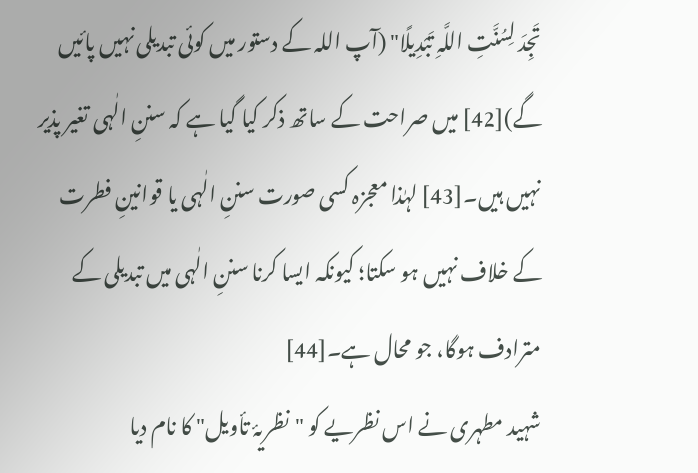تَجِدَ لِسُنَّتِ اللَّہِ تَبْدِيلًا" (آپ اللہ کے دستور میں کوئی تبدیلی نہیں پائیں گے)[42] میں صراحت کے ساتھ ذکر کیا گیا ہے کہ سننِ الٰہی تغیر پذیر نہیں ہیں۔[43] لہٰذا معجزہ کسی صورت سننِ الٰہی یا قوانینِ فطرت کے خلاف نہیں ہو سکتا؛ کیونکہ ایسا کرنا سننِ الٰہی میں تبدیلی کے مترادف ہوگا، جو محال ہے۔[44]
شہید مطہری نے اس نظریے کو "نظریۂ تأویل" کا نام دیا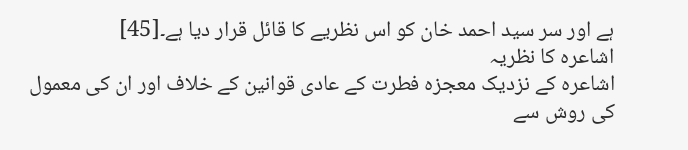ہے اور سر سید احمد خان کو اس نظریے کا قائل قرار دیا ہے۔[45]
اشاعرہ کا نظریہ
اشاعرہ کے نزدیک معجزہ فطرت کے عادی قوانین کے خلاف اور ان کی معمول کی روش سے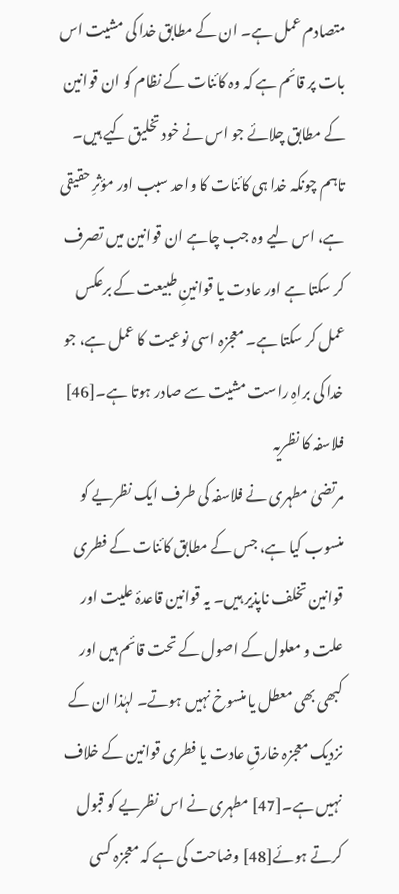متصادم عمل ہے۔ ان کے مطابق خدا کی مشیت اس بات پر قائم ہے کہ وہ کائنات کے نظام کو ان قوانین کے مطابق چلائے جو اس نے خود تخلیق کیے ہیں۔ تاہم چونکہ خدا ہی کائنات کا واحد سبب اور مؤثرِ حقیقی ہے، اس لیے وہ جب چاہے ان قوانین میں تصرف کر سکتا ہے اور عادت یا قوانینِ طبیعت کے برعکس عمل کر سکتا ہے۔ معجزہ اسی نوعیت کا عمل ہے، جو خدا کی براہِ راست مشیت سے صادر ہوتا ہے۔[46]
فلاسفہ کا نظریہ
مرتضیٰ مطہری نے فلاسفہ کی طرف ایک نظریے کو منسوب کیا ہے، جس کے مطابق کائنات کے فطری قوانین تخلف ناپذیر ہیں۔ یہ قوانین قاعدۂ علیت اور علت و معلول کے اصول کے تحت قائم ہیں اور کبھی بھی معطل یا منسوخ نہیں ہوتے۔ لہٰذا ان کے نزدیک معجزہ خارقِ عادت یا فطری قوانین کے خلاف نہیں ہے۔[47] مطہری نے اس نظریے کو قبول کرتے ہوئے[48] وضاحت کی ہے کہ معجزہ کسی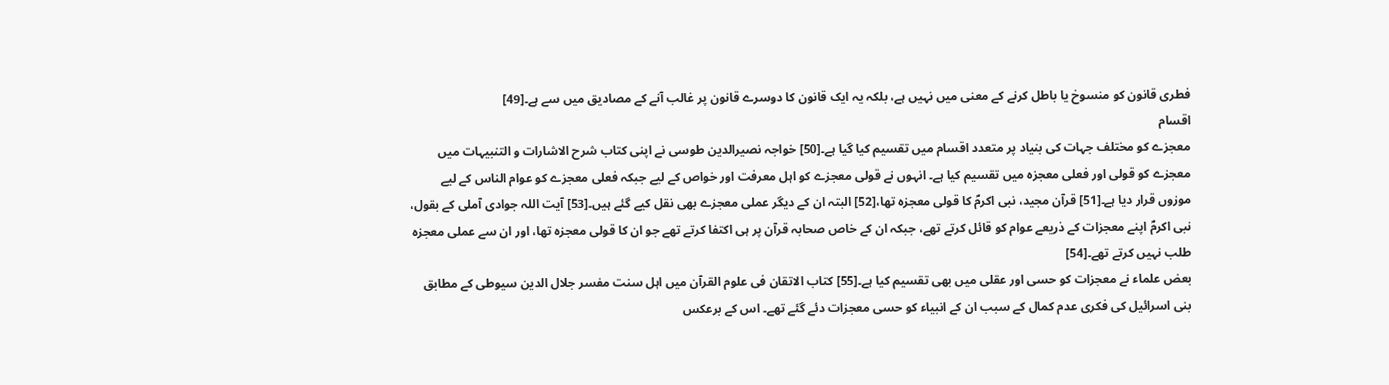فطری قانون کو منسوخ یا باطل کرنے کے معنی میں نہیں ہے، بلکہ یہ ایک قانون کا دوسرے قانون پر غالب آنے کے مصادیق میں سے ہے۔[49]
اقسام
معجزے کو مختلف جہات کی بنیاد پر متعدد اقسام میں تقسیم کیا گیا ہے۔[50] خواجہ نصیرالدین طوسی نے اپنی کتاب شرح الاشارات و التنبیہات میں معجزے کو قولی اور فعلی معجزہ میں تقسیم کیا ہے۔ انہوں نے قولی معجزے کو اہل معرفت اور خواص کے لیے جبکہ فعلی معجزے کو عوام الناس کے لیے موزوں قرار دیا ہے۔[51] قرآن مجید، نبی اکرمؐ کا قولی معجزہ تھا،[52] البتہ ان کے دیگر عملی معجزے بھی نقل کیے گئے ہیں۔[53] آیت اللہ جوادی آملی کے بقول، نبی اکرمؐ اپنے معجزات کے ذریعے عوام کو قائل کرتے تھے، جبکہ ان کے خاص صحابہ قرآن پر ہی اکتفا کرتے تھے جو ان کا قولی معجزہ تھا، اور ان سے عملی معجزہ طلب نہیں کرتے تھے۔[54]
بعض علماء نے معجزات کو حسی اور عقلی میں بھی تقسیم کیا ہے۔[55] کتاب الاتقان فی علوم القرآن میں اہل سنت مفسر جلال الدین سیوطی کے مطابق بنی اسرائیل کی فکری عدم کمال کے سبب ان کے انبیاء کو حسی معجزات دئے گئے تھے۔ اس کے برعکس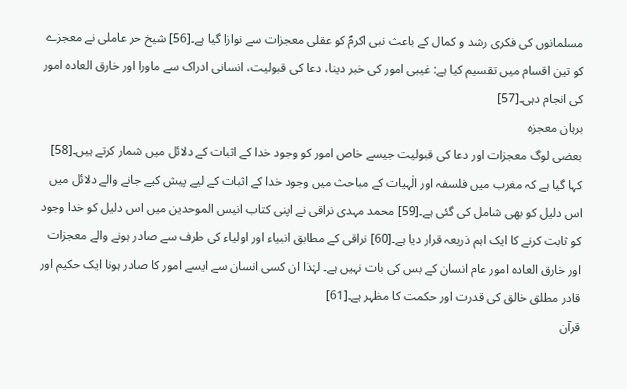مسلمانوں کی فکری رشد و کمال کے باعث نبی اکرمؐ کو عقلی معجزات سے نوازا گیا ہے۔[56] شیخ حر عاملی نے معجزے کو تین اقسام میں تقسیم کیا ہے: غیبی امور کی خبر دینا، دعا کی قبولیت، انسانی ادراک سے ماورا اور خارق العادہ امور کی انجام دہی۔[57]
برہان معجزہ
بعضی لوگ معجزات اور دعا کی قبولیت جیسے خاص امور کو وجود خدا کے اثبات کے دلائل میں شمار کرتے ہیں۔[58] کہا گیا ہے کہ مغرب میں فلسفہ اور الٰہیات کے مباحث میں وجود خدا کے اثبات کے لیے پیش کیے جانے والے دلائل میں اس دلیل کو بھی شامل کی گئی ہے۔[59] محمد مہدی نراقی نے اپنی کتاب انیس الموحدین میں اس دلیل کو خدا وجود کو ثابت کرنے کا ایک اہم ذریعہ قرار دیا ہے۔[60] نراقی کے مطابق انبیاء اور اولیاء کی طرف سے صادر ہونے والے معجزات اور خارق العادہ امور عام انسان کے بس کی بات نہیں ہے۔ لہٰذا ان کسی انسان سے ایسے امور کا صادر ہونا ایک حکیم اور قادر مطلق خالق کی قدرت اور حکمت کا مظہر ہے۔[61]
قرآن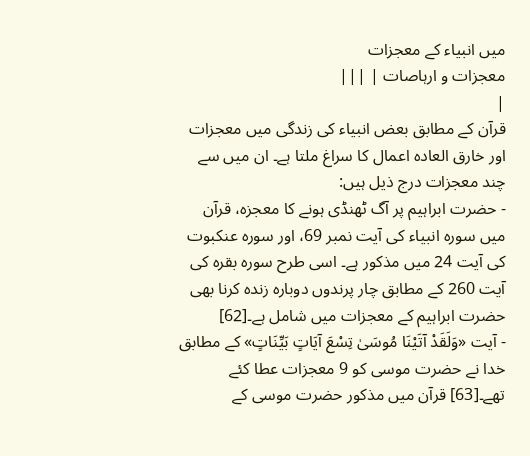میں انبیاء کے معجزات
معجزات و ارہاصات | |||
|
قرآن کے مطابق بعض انبیاء کی زندگی میں معجزات اور خارق العادہ اعمال کا سراغ ملتا ہے۔ ان میں سے چند معجزات درج ذیل ہیں:
- حضرت ابراہیم پر آگ ٹھنڈی ہونے کا معجزہ، قرآن میں سورہ انبیاء کی آیت نمبر 69، اور سورہ عنکبوت کی آیت 24 میں مذکور ہے۔ اسی طرح سورہ بقرہ کی آیت 260 کے مطابق چار پرندوں دوبارہ زندہ کرنا بھی حضرت ابراہیم کے معجزات میں شامل ہے۔[62]
- آیت «وَلَقَدْ آتَیْنَا مُوسَیٰ تِسْعَ آیَاتٍ بَیِّنَاتٍ» کے مطابق خدا نے حضرت موسی کو 9 معجزات عطا کئے تھے۔[63] قرآن میں مذکور حضرت موسی کے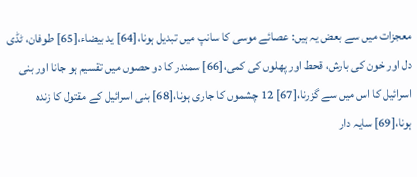معجزات میں سے بعض یہ ہیں: عصائے موسی کا سانپ میں تبدیل ہونا،[64] ید بیضاء،[65] طوفان، ٹڈی دل اور خون کی بارش، قحط اور پھلوں کی کمی،[66] سمندر کا دو حصوں میں تقسیم ہو جانا اور بنی اسرائیل کا اس میں سے گزرنا،[67] 12 چشموں کا جاری ہونا،[68] بنی اسرائیل کے مقتول کا زندہ ہونا،[69] سایہ دار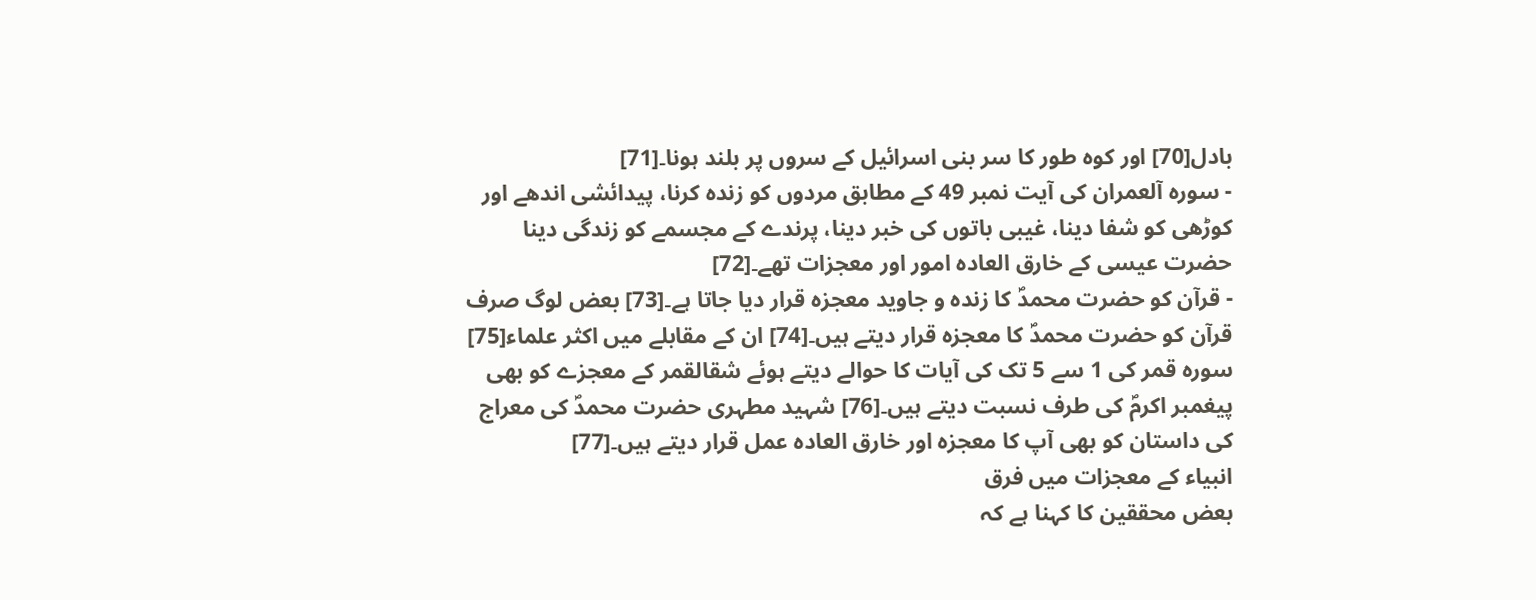بادل[70] اور کوہ طور کا سر بنی اسرائیل کے سروں پر بلند ہونا۔[71]
- سورہ آلعمران کی آیت نمبر 49 کے مطابق مردوں کو زندہ کرنا، پیدائشی اندھے اور کوڑھی کو شفا دینا، غیبی باتوں کی خبر دینا، پرندے کے مجسمے کو زندگی دینا حضرت عیسی کے خارق العادہ امور اور معجزات تھے۔[72]
- قرآن کو حضرت محمدؐ کا زندہ و جاوید معجزہ قرار دیا جاتا ہے۔[73] بعض لوگ صرف قرآن کو حضرت محمدؐ کا معجزہ قرار دیتے ہیں۔[74] ان کے مقابلے میں اکثر علماء[75] سورہ قمر کی 1 سے 5 تک کی آیات کا حوالے دیتے ہوئے شقالقمر کے معجزے کو بھی پیغمبر اکرمؐ کی طرف نسبت دیتے ہیں۔[76] شہید مطہری حضرت محمدؐ کی معراج کی داستان کو بھی آپ کا معجزہ اور خارق العادہ عمل قرار دیتے ہیں۔[77]
انبیاء کے معجزات میں فرق
بعض محققین کا کہنا ہے کہ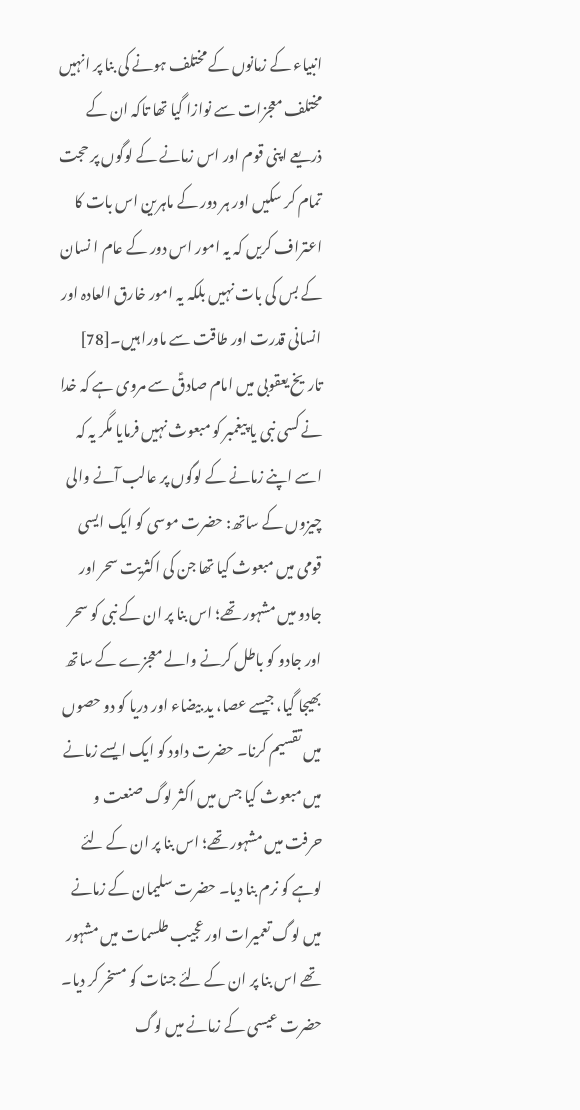انبیاء کے زمانوں کے مختلف ہونے کی بنا پر انہیں مختلف معجزات سے نوازا گیا تھا تاکہ ان کے ذریعے اپنی قوم اور اس زمانے کے لوگوں پر حجت تمام کر سکیں اور ہر دور کے ماہرین اس بات کا اعتراف کریں کہ یہ امور اس دور کے عام ا نسان کے بس کی بات نہیں بلکہ یہ امور خارق العادہ اور انسانی قدرت اور طاقت سے ماورا ہیں۔[78]
تاریخ یعقوبی میں امام صادقؑ سے مروی ہے کہ خدا نے کسی نبی یا پیغمبر کو مبعوث نہیں فرمایا مگر یہ کہ اسے اپنے زمانے کے لوگوں پر عالب آنے والی چیزوں کے ساتھ: حضرت موسی کو ایک ایسی قومی میں مبعوث کیا تھا جن کی اکثریت سحر اور جادو میں مشہور تھے؛ اس بنا پر ان کے نبی کو سحر اور جادو کو باطل کرنے والے معجزے کے ساتھ بھیجا گیا، جیسے عصا، ید بیضاء اور دریا کو دو حصوں میں تقسیم کرنا۔ حضرت داود کو ایک ایسے زمانے میں مبعوث کیا جس میں اکثر لوگ صنعت و حرفت میں مشہور تھے؛ اس بنا پر ان کے لئے لوہے کو نرم بنا دیا۔ حضرت سلیمان کے زمانے میں لوگ تعمیرات اور عجیب طلسمات میں مشہور تھے اس بنا پر ان کے لئے جنات کو مسخر کر دیا۔ حضرت عیسی کے زمانے میں لوگ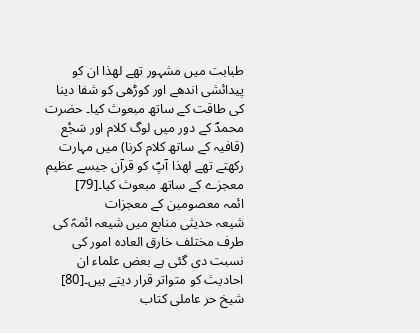طبابت میں مشہور تھے لھذا ان کو پیدائشی اندھے اور کوڑھی کو شفا دینا کی طاقت کے ساتھ مبعوث کیا۔ حضرت محمدؐ کے دور میں لوگ کلام اور سَجْع (قافیہ کے ساتھ کلام کرنا) میں مہارت رکھتے تھے لھذا آپؐ کو قرآن جیسے عظیم معجزے کے ساتھ مبعوث کیا۔[79]
ائمہ معصومین کے معجزات
شیعہ حدیثی منابع میں شیعہ ائمہؑ کی طرف مختلف خارق العادہ امور کی نسبت دی گئی ہے بعض علماء ان احادیث کو متواتر قرار دیتے ہیں۔[80] شیخ حر عاملی کتاب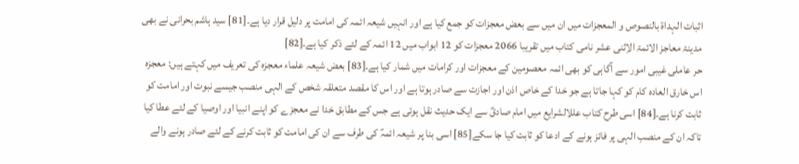اثبات الہداۃ بالنصوص و المعجزات میں ان میں سے بعض معجزات کو جمع کیا ہے اور انہیں شیعہ ائمہ کی امامت پر دلیل قرار دیا ہے۔[81] سید ہاشم بحرانی نے بھی مدینۃ معاجز الائمۃ الاِثنی عشر نامی کتاب میں تقریبا 2066 معجزات کو 12 ابواب میں 12 ائمہ کے لئے ذکر کیا ہے۔[82]
حر عاملی غیبی امور سے آگاہی کو بھی ائمہ معصومین کے معجزات اور کرامات میں شمار کیا ہے۔[83] بعض شیعہ علماء معجزہ کی تعریف میں کہتے ہیں: معجزہ اس خارق العادہ کام کو کہا جاتا ہے جو خدا کے خاص اذن اور اجازت سے صادر ہوتا ہے اور اس کا مقصد متعلقہ شخص کے الہی منصب جیسے نبوت اور امامت کو ثابت کرنا ہے۔[84] اسی طرح کتاب عللالشرایع میں امام صادقؑ سے ایک حدیث نقل ہوئی ہے جس کے مطابق خدا نے معجزے کو اپنے انبیا اور اوصیا کے لئے عطا کیا تاکہ ان کے منصب الہی پر فائز ہونے کے ادعا کو ثابت کیا جا سکے[85] اسی بنا پر شیعہ ائمہؑ کی طرف سے ان کی امامت کو ثابت کرنے کے لئے صادر ہونے والے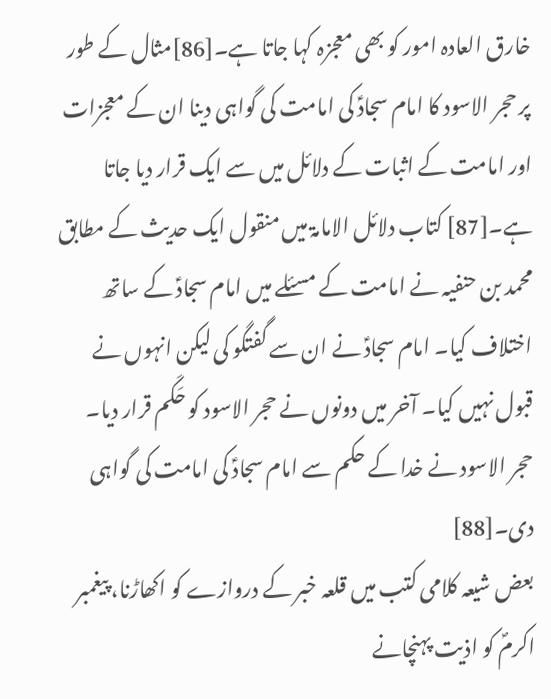خارق العادہ امور کو بھی معجزہ کہا جاتا ہے۔[86]مثال کے طور پر حجر الاسود کا امام سجادؑ کی امامت کی گواہی دینا ان کے معجزات اور امامت کے اثبات کے دلائل میں سے ایک قرار دیا جاتا ہے۔[87] کتاب دلائل الامامۃ میں منقول ایک حدیث کے مطابق محمد بن حنفیہ نے امامت کے مسئلے میں امام سجادؑ کے ساتھ اختلاف کیا۔ امام سجادؑ نے ان سے گفتگو کی لیکن انہوں نے قبول نہیں کیا۔ آخر میں دونوں نے حجر الاسود کو حَکَم قرار دیا۔ حجر الاسود نے خدا کے حکم سے امام سجادؑ کی امامت کی گواہی دی۔[88]
بعض شیعہ کلامی کتب میں قلعہ خبر کے دروازے کو اکھاڑنا، پیغمبر اکرمؐ کو اذیت پہنچانے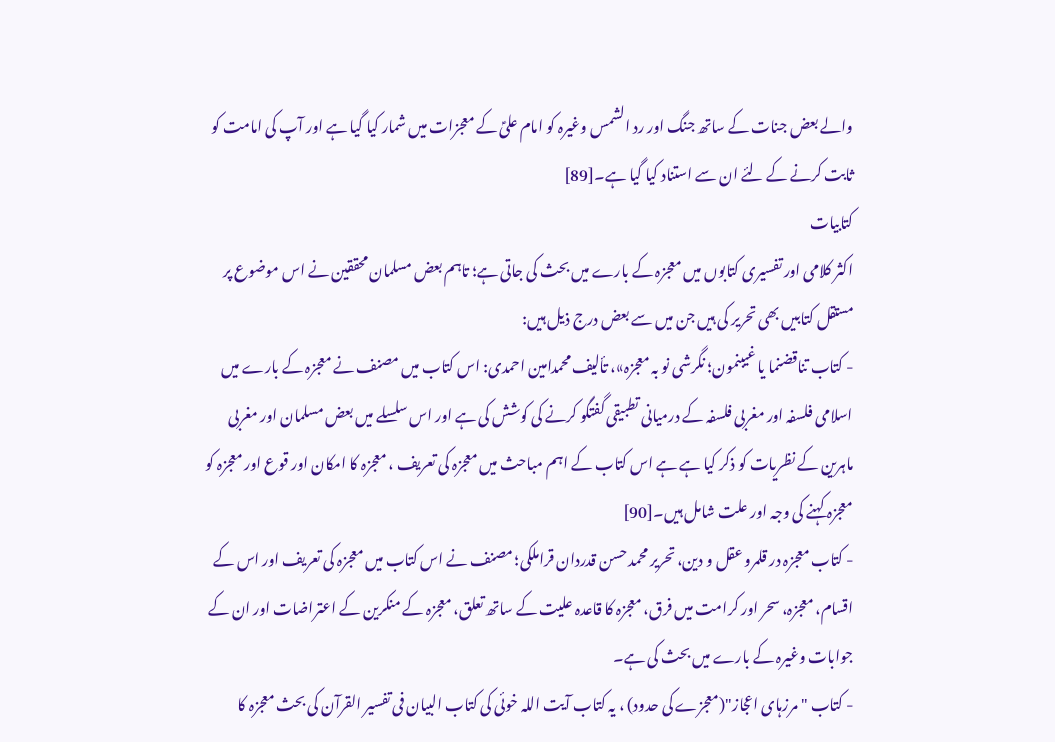والے بعض جنات کے ساتھ جنگ اور رد الشمس وغیرہ کو امام علیؑ کے معجزات میں شمار کیا گیا ہے اور آپ کی امامت کو ثابت کرنے کے لئے ان سے استناد کیا گیا ہے۔[89]
کتابیات
اکثر کلامی اور تفسیری کتابوں میں معجزہ کے بارے میں بحث کی جاتی ہے؛ تاہم بعض مسلمان محققین نے اس موضوع پر مستقل کتابیں بھی تحریر کی ہیں جن میں سے بعض درج ذیل ہیں:
- کتاب تناقضنما یا غیبنمون؛ نگرشی نو بہ معجزہ»، تألیف محمدامین احمدی: اس کتاب میں مصنف نے معجزہ کے بارے میں اسلامی فلسفہ اور مغربی فلسفہ کے درمیانی تطبیقی گفتگو کرنے کی کوشش کی ہے اور اس سلسلے میں بعض مسلمان اور مغربی ماہرین کے نظریات کو ذکر کیا ہے ہے اس کتاب کے اہم مباحث میں معجزہ کی تعریف ، معجزہ کا امکان اور قوع اور معجزہ کو معجزہ کہنے کی وجہ اور علت شامل ہیں۔[90]
- کتاب معجزہ در قلمرو عقل و دین، تحریر محمد حسن قدردان قراملکی؛ مصنف نے اس کتاب میں معجزہ کی تعریف اور اس کے اقسام، معجزہ، سحر اور کرامت میں فرق، معجزہ کا قاعدہ علیت کے ساتھ تعلق، معجزہ کے منکرین کے اعتراضات اور ان کے جوابات وغیرہ کے بارے میں بحث کی ہے۔
- کتاب "مرزہای اعجاز"(معجزے کی حدود) ، یہ کتاب آیت اللہ خوئی کی کتاب البیان فی تفسیر القرآن کی بحث معجزہ کا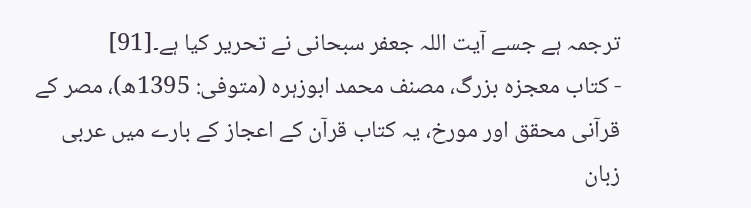ترجمہ ہے جسے آیت اللہ جعفر سبحانی نے تحریر کیا ہے۔[91]
- کتاب معجزہ بزرگ، مصنف محمد ابوزہرہ (متوفی: 1395ھ)، مصر کے قرآنی محقق اور مورخ، یہ کتاب قرآن کے اعجاز کے بارے میں عربی زبان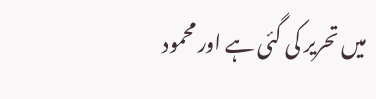میں تحریر کی گئی ہے اور محمود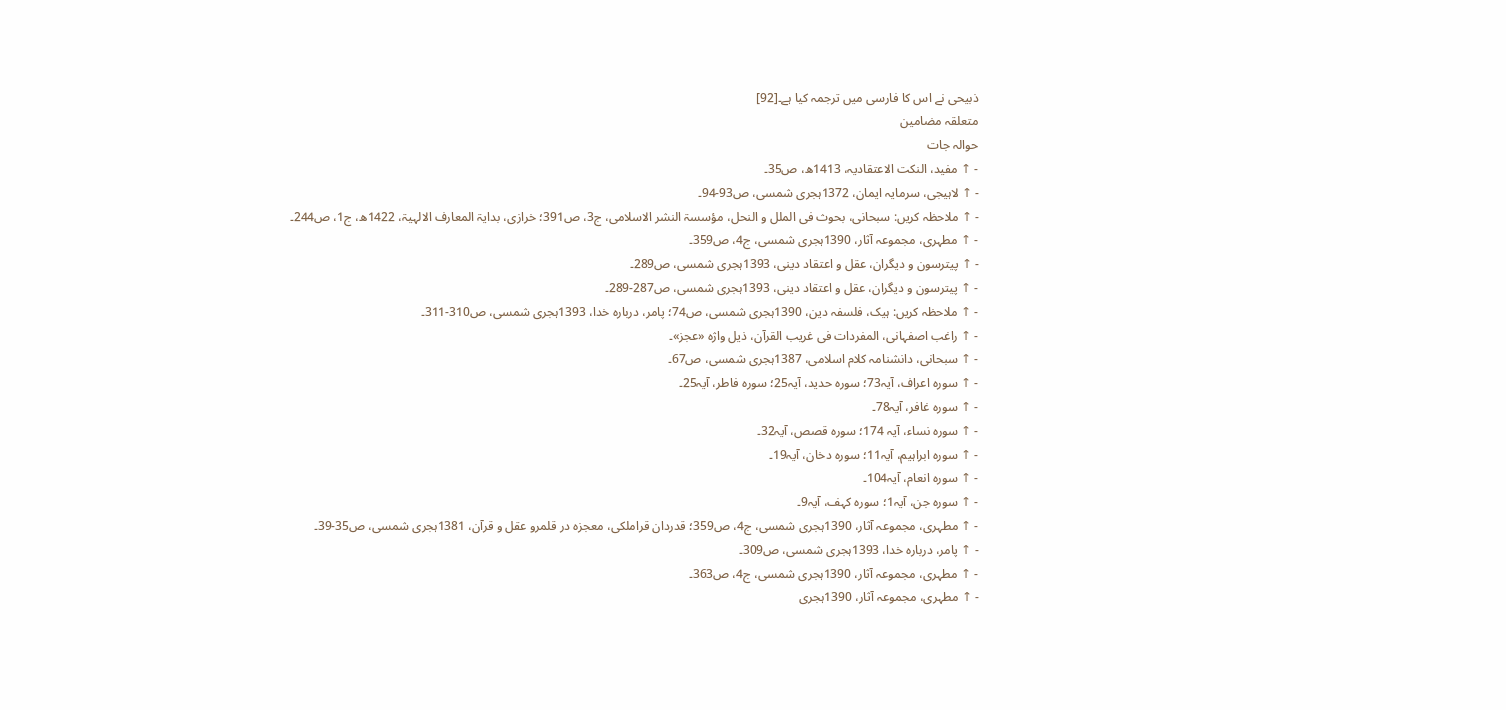ذبیحی نے اس کا فارسی میں ترجمہ کیا ہے۔[92]
متعلقہ مضامین
حوالہ جات
- ↑ مفید، النکت الاعتقادیہ، 1413ھ، ص35۔
- ↑ لاہیجی، سرمایہ ایمان، 1372ہجری شمسی، ص93-94۔
- ↑ ملاحظہ کریں: سبحانی، بحوث فی الملل و النحل، مؤسسۃ النشر الاسلامی، ج3، ص391؛ خرازی، بدایۃ المعارف الالہیۃ، 1422ھ، ج1، ص244۔
- ↑ مطہری، مجموعہ آثار، 1390ہجری شمسی، ج4، ص359۔
- ↑ پیترسون و دیگران، عقل و اعتقاد دینی، 1393ہجری شمسی، ص289۔
- ↑ پیترسون و دیگران، عقل و اعتقاد دینی، 1393ہجری شمسی، ص287-289۔
- ↑ ملاحظہ کریں: ہیک، فلسفہ دین، 1390ہجری شمسی، ص74؛ پامر، دربارہ خدا، 1393ہجری شمسی، ص310-311۔
- ↑ راغب اصفہانی، المفردات فی غریب القرآن، ذیل واژہ «عجز»۔
- ↑ سبحانی، دانشنامہ کلام اسلامی، 1387ہجری شمسی، ص67۔
- ↑ سورہ اعراف، آیہ73؛ سورہ حدید، آیہ25؛ سورہ فاطر، آیہ25۔
- ↑ سورہ غافر، آیہ78۔
- ↑ سورہ نساء، آیہ 174؛ سورہ قصص، آیہ32۔
- ↑ سورہ ابراہیم، آیہ11؛ سورہ دخان، آیہ19۔
- ↑ سورہ انعام، آیہ104۔
- ↑ سورہ جن، آیہ1؛ سورہ کہف، آیہ9۔
- ↑ مطہری، مجموعہ آثار، 1390ہجری شمسی، ج4، ص359؛ قدردان قراملکی، معجزہ در قلمرو عقل و قرآن، 1381ہجری شمسی، ص35-39۔
- ↑ پامر، دربارہ خدا، 1393ہجری شمسی، ص309۔
- ↑ مطہری، مجموعہ آثار، 1390ہجری شمسی، ج4، ص363۔
- ↑ مطہری، مجموعہ آثار، 1390ہجری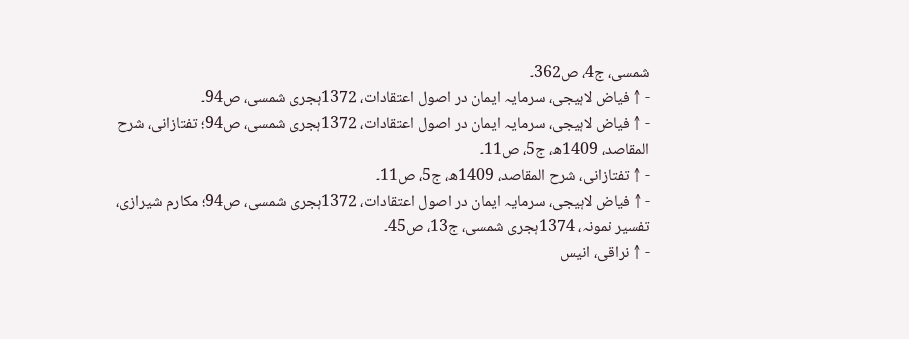شمسی، ج4، ص362۔
- ↑ فیاض لاہیجی، سرمایہ ایمان در اصول اعتقادات، 1372ہجری شمسی، ص94۔
- ↑ فیاض لاہیجی، سرمایہ ایمان در اصول اعتقادات، 1372ہجری شمسی، ص94؛ تفتازانی، شرح المقاصد، 1409ھ، ج5، ص11۔
- ↑ تفتازانی، شرح المقاصد، 1409ھ، ج5، ص11۔
- ↑ فیاض لاہیجی، سرمایہ ایمان در اصول اعتقادات، 1372ہجری شمسی، ص94؛ مکارم شیرازی، تفسیر نمونہ، 1374ہجری شمسی، ج13، ص45۔
- ↑ نراقی، انیس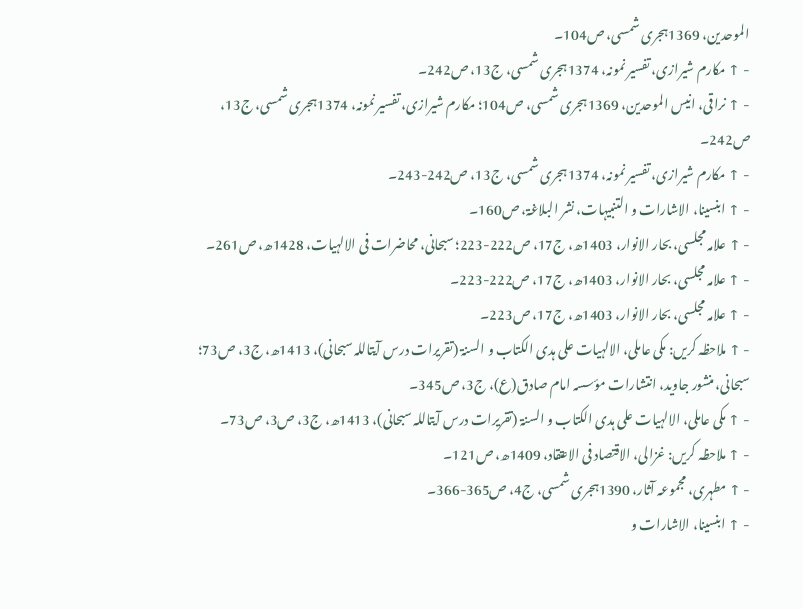الموحدین، 1369ہجری شمسی، ص104۔
- ↑ مکارم شیرازی، تفسیر نمونہ، 1374ہجری شمسی، ج13، ص242۔
- ↑ نراقی، انیس الموحدین، 1369ہجری شمسی، ص104؛ مکارم شیرازی، تفسیر نمونہ، 1374ہجری شمسی، ج13، ص242۔
- ↑ مکارم شیرازی، تفسیر نمونہ، 1374ہجری شمسی، ج13، ص242-243۔
- ↑ ابنسینا، الاشارات و التنبیہات، نشر البلاغۃ، ص160۔
- ↑ علامہ مجلسی، بحار الانوار، 1403ھ، ج17، ص222-223؛ سبحانی، محاضرات فی الالہیات، 1428ھ، ص261۔
- ↑ علامہ مجلسی، بحار الانوار، 1403ھ، ج17، ص222-223۔
- ↑ علامہ مجلسی، بحار الانوار، 1403ھ، ج17، ص223۔
- ↑ ملاحظہ کریں: مکی عاملی، الالہیات علی ہدی الکتاب و السنۃ (تقریرات درس آیتاللہ سبحانی)، 1413ھ، ج3، ص73؛ سبحانی، منشور جاوید، انتشارات مؤسسہ امام صادق(ع)، ج3، ص345۔
- ↑ مکی عاملی، الالہیات علی ہدی الکتاب و السنۃ (تقریرات درس آیتاللہ سبحانی)، 1413ھ، ج3، ص3، ص73۔
- ↑ ملاحظہ کریں: غزالی، الاقتصاد فی الاعتقاد، 1409ھ، ص121۔
- ↑ مطہری، مجموعہ آثار، 1390ہجری شمسی، ج4، ص365-366۔
- ↑ ابنسینا، الاشارات و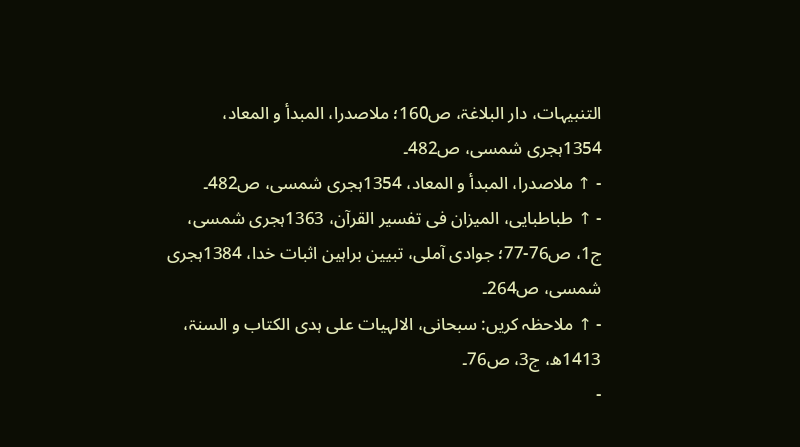التنبیہات، دار البلاغۃ، ص160؛ ملاصدرا، المبدأ و المعاد، 1354ہجری شمسی، ص482۔
- ↑ ملاصدرا، المبدأ و المعاد، 1354ہجری شمسی، ص482۔
- ↑ طباطبایی، المیزان فی تفسیر القرآن، 1363ہجری شمسی، ج1، ص76-77؛ جوادی آملی، تبیین براہین اثبات خدا، 1384ہجری شمسی، ص264۔
- ↑ ملاحظہ کریں: سبحانی، الالہیات علی ہدی الکتاب و السنۃ، 1413ھ، ج3، ص76۔
-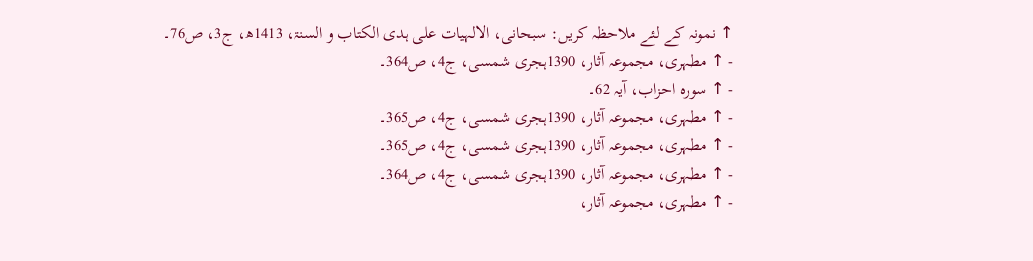↑ نمونہ کے لئے ملاحظہ کریں: سبحانی، الالہیات علی ہدی الکتاب و السنۃ، 1413ھ، ج3، ص76۔
- ↑ مطہری، مجموعہ آثار، 1390ہجری شمسی، ج4، ص364۔
- ↑ سورہ احزاب، آیہ 62۔
- ↑ مطہری، مجموعہ آثار، 1390ہجری شمسی، ج4، ص365۔
- ↑ مطہری، مجموعہ آثار، 1390ہجری شمسی، ج4، ص365۔
- ↑ مطہری، مجموعہ آثار، 1390ہجری شمسی، ج4، ص364۔
- ↑ مطہری، مجموعہ آثار،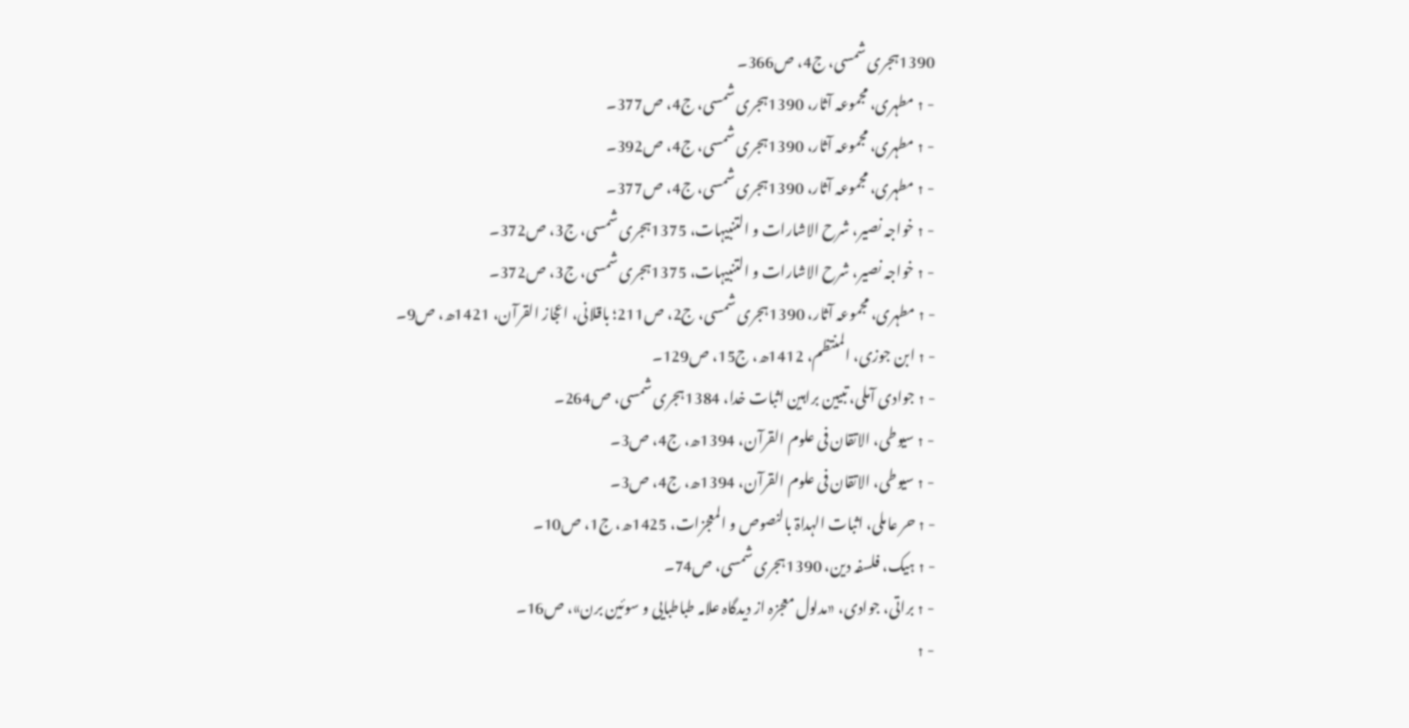1390ہجری شمسی، ج4، ص366۔
- ↑ مطہری، مجموعہ آثار، 1390ہجری شمسی، ج4، ص377۔
- ↑ مطہری، مجموعہ آثار، 1390ہجری شمسی، ج4، ص392۔
- ↑ مطہری، مجموعہ آثار، 1390ہجری شمسی، ج4، ص377۔
- ↑ خواجہ نصیر، شرح الاشارات و التنبیہات، 1375ہجری شمسی، ج3، ص372۔
- ↑ خواجہ نصیر، شرح الاشارات و التنبیہات، 1375ہجری شمسی، ج3، ص372۔
- ↑ مطہری، مجموعہ آثار، 1390ہجری شمسی، ج2، ص211؛ باقلانی، اعجاز القرآن، 1421ھ، ص9۔
- ↑ ابن جوزی، المنتظم، 1412ھ، ج15، ص129۔
- ↑ جوادی آملی، تبیین براہین اثبات خدا، 1384ہجری شمسی، ص264۔
- ↑ سیوطی، الاتقان فی علوم القرآن، 1394ھ، ج4، ص3۔
- ↑ سیوطی، الاتقان فی علوم القرآن، 1394ھ، ج4، ص3۔
- ↑ حر عاملی، اثبات الہداۃ بالنصوص و المعجزات، 1425ھ، ج1، ص10۔
- ↑ ہیک، فلسفہ دین، 1390ہجری شمسی، ص74۔
- ↑ براتی، جوادی، «مدلول معجزہ از دیدگاہ علامہ طباطبایی و سوئین برن»، ص16۔
- ↑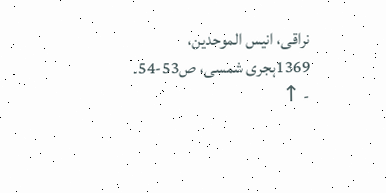نراقی، انیس الموحدین، 1369ہجری شمسی، ص53-54۔
- ↑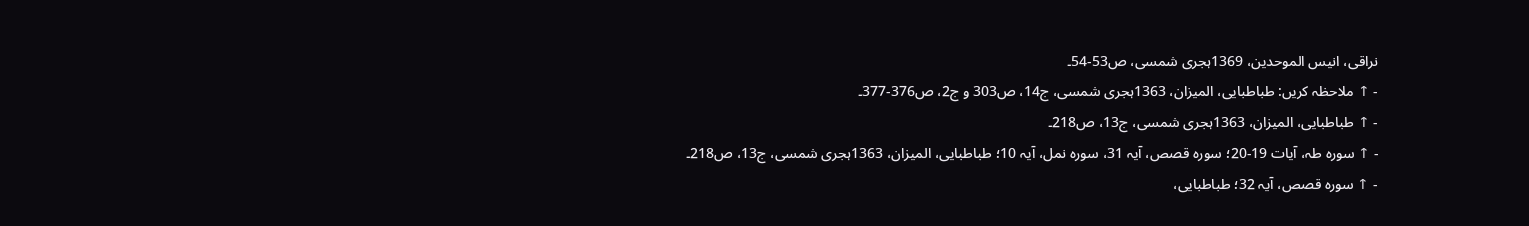نراقی، انیس الموحدین، 1369ہجری شمسی، ص53-54۔
- ↑ ملاحظہ کریں: طباطبایی، المیزان، 1363ہجری شمسی، ج14، ص303 و ج2، ص376-377۔
- ↑ طباطبایی، المیزان، 1363ہجری شمسی، ج13، ص218۔
- ↑ سورہ طہ، آیات 19-20؛ سورہ قصص، آیہ 31، سورہ نمل، آیہ 10؛ طباطبایی، المیزان، 1363ہجری شمسی، ج13، ص218۔
- ↑ سورہ قصص، آیہ 32؛ طباطبایی،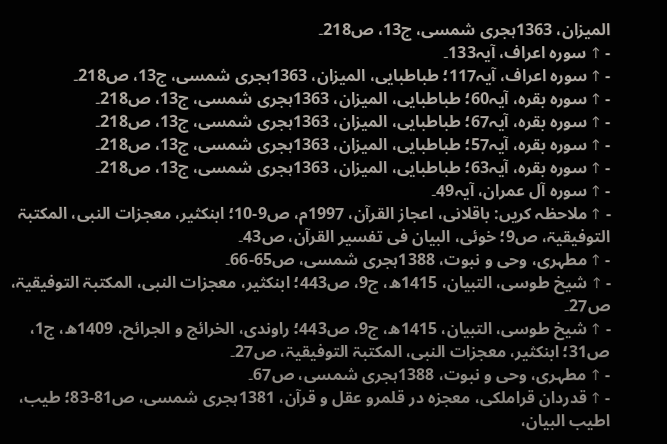المیزان، 1363ہجری شمسی، ج13، ص218۔
- ↑ سورہ اعراف، آیہ133۔
- ↑ سورہ اعراف، آیہ117؛ طباطبایی، المیزان، 1363ہجری شمسی، ج13، ص218۔
- ↑ سورہ بقرہ، آیہ60؛ طباطبایی، المیزان، 1363ہجری شمسی، ج13، ص218۔
- ↑ سورہ بقرہ، آیہ67؛ طباطبایی، المیزان، 1363ہجری شمسی، ج13، ص218۔
- ↑ سورہ بقرہ، آیہ57؛ طباطبایی، المیزان، 1363ہجری شمسی، ج13، ص218۔
- ↑ سورہ بقرہ، آیہ63؛ طباطبایی، المیزان، 1363ہجری شمسی، ج13، ص218۔
- ↑ سورہ آل عمران، آیہ49۔
- ↑ ملاحظہ کریں: باقلانی، اعجاز القرآن، 1997م، ص9-10؛ ابنکثیر، معجزات النبی، المکتبۃ التوفیقیۃ، ص9؛ خوئی، البیان فی تفسیر القرآن، ص43۔
- ↑ مطہری، وحی و نبوت، 1388ہجری شمسی، ص65-66۔
- ↑ شیخ طوسی، التبیان، 1415ھ، ج9، ص443؛ ابنکثیر، معجزات النبی، المکتبۃ التوفیقیۃ، ص27۔
- ↑ شیخ طوسی، التبیان، 1415ھ، ج9، ص443؛ راوندی، الخرائج و الجرائح، 1409ھ، ج1، ص31؛ ابنکثیر، معجزات النبی، المکتبۃ التوفیقیۃ، ص27۔
- ↑ مطہری، وحی و نبوت، 1388ہجری شمسی، ص67۔
- ↑ قدردان قراملکی، معجزہ در قلمرو عقل و قرآن، 1381ہجری شمسی، ص81-83؛ طیب، اطیب البیان،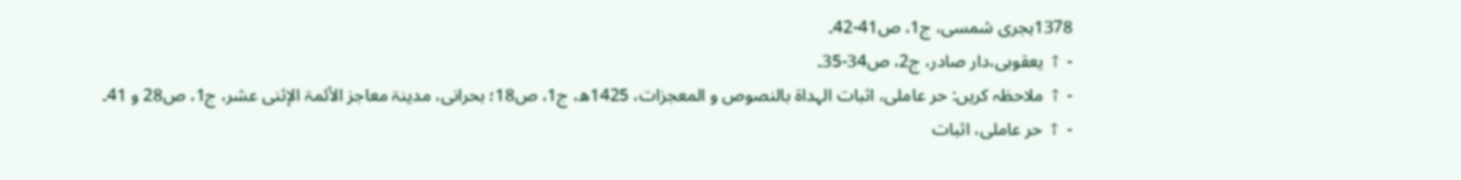1378ہجری شمسی، ج1، ص41-42۔
- ↑ یعقوبی،دار صادر، ج2، ص34-35۔
- ↑ ملاحظہ کریں: حر عاملی، اثبات الہداۃ بالنصوص و المعجزات، 1425ھ، ج1، ص18؛ بحرانی، مدینۃ معاجز الأئمۃ الإثنی عشر، ج1، ص28 و 41۔
- ↑ حر عاملی، اثبات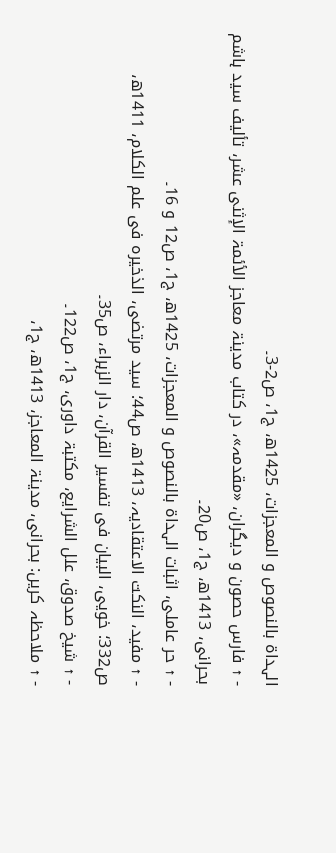الہداۃ بالنصوص و المعجزات، 1425ھ، ج1، ص2-3۔
- ↑ فارس حصون و دیگران، «مقدمہ»، در کتاب مدینۃ معاجز الأئمۃ الإثنی عشر، تألیف سید ہاشم بحرانی، 1413ھ، ج1، ص20۔
- ↑ حر عاملی، اثبات الہداۃ بالنصوص و المعجزات، 1425ھ، ج1، ص12 و 16۔
- ↑ مفید، النکت الاعتقادیہ، 1413ھ، ص44؛ سید مرتضی، الذخیرہ فی علم الکلام، 1411ھ، ص332؛ خویی، البیان فی تفسیر القرآن، دار الزہراء، ص35۔
- ↑ شیخ صدوق، علل الشرایع، مکتبۃ داوری، ج1، ص122۔
- ↑ ملاحظہ کریں: بحرانی، مدینۃ المعاجز، 1413ھ، ج1،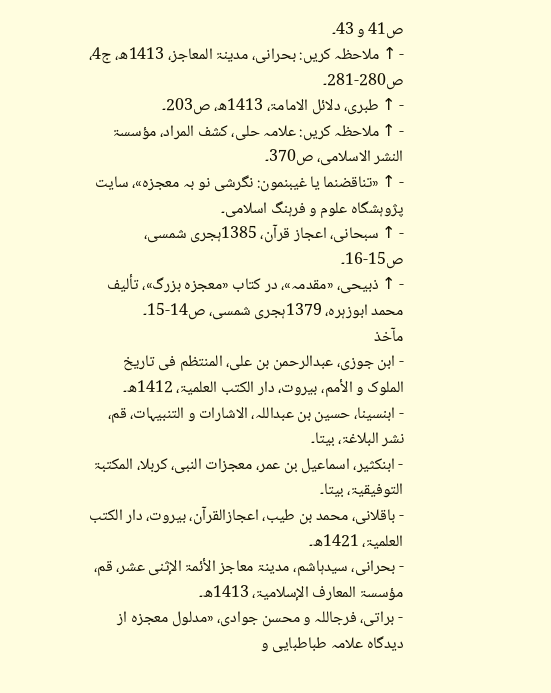ص41 و 43۔
- ↑ ملاحظہ کریں: بحرانی، مدینۃ المعاجز، 1413ھ، ج4، ص280-281۔
- ↑ طبری، دلائل الامامۃ، 1413ھ، ص203۔
- ↑ ملاحظہ کریں: علامہ حلی، کشف المراد، مؤسسۃ النشر الاسلامی، ص370۔
- ↑ «تناقضنما یا غیبنمون: نگرشی نو بہ معجزہ»، سایت پژوہشگاہ علوم و فرہنگ اسلامی۔
- ↑ سبحانی، اعجاز قرآن، 1385ہجری شمسی، ص15-16۔
- ↑ ذبیحی، «مقدمہ»، در کتاب «معجزہ بزرگ»، تألیف محمد ابوزہرہ، 1379ہجری شمسی، ص14-15۔
مآخذ
- ابن جوزی، عبدالرحمن بن علی، المنتظم فی تاریخ الملوک و الأمم، بیروت، دار الکتب العلمیۃ، 1412ھ۔
- ابنسینا، حسین بن عبداللہ، الاشارات و التنبیہات، قم، نشر البلاغۃ، بیتا۔
- ابنکثیر، اسماعیل بن عمر، معجزات النبی، کربلا، المکتبۃ التوفیقیۃ، بیتا۔
- باقلانی، محمد بن طیب، اعجازالقرآن، بیروت، دار الکتب العلمیۃ، 1421ھ۔
- بحرانی، سیدہاشم، مدینۃ معاجز الأئمۃ الإثنی عشر، قم، مؤسسۃ المعارف الإسلامیۃ، 1413ھ۔
- براتی، فرجاللہ و محسن جوادی، «مدلول معجزہ از دیدگاہ علامہ طباطبایی و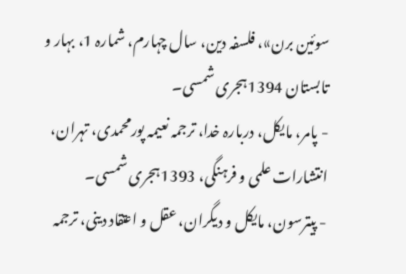سوئین برن»، فلسفہ دین، سال چہارم، شمارہ 1، بہار و تابستان 1394ہجری شمسی۔
- پامر، مایکل، دربارہ خدا، ترجمہ نعیمہ پورمحمدی، تہران، انتشارات علمی و فرہنگی، 1393ہجری شمسی۔
- پیترسون، مایکل و دیگران، عقل و اعتقاد دینی، ترجمہ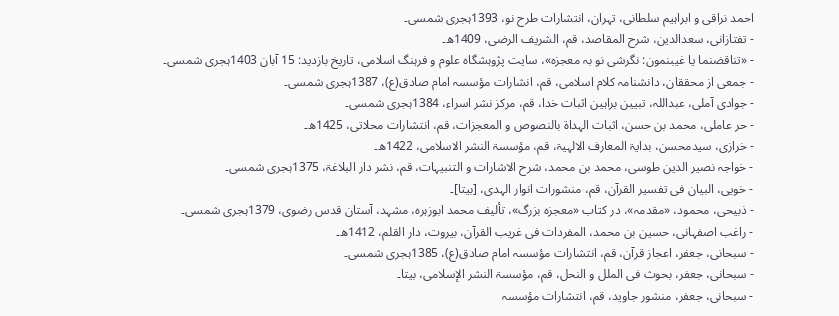احمد نراقی و ابراہیم سلطانی، تہران، انتشارات طرح نو، 1393ہجری شمسی۔
- تفتازانی، سعدالدین، شرح المقاصد، قم، الشریف الرضی، 1409ھ۔
- «تناقضنما یا غیبنمون: نگرشی نو بہ معجزہ»، سایت پژوہشگاہ علوم و فرہنگ اسلامی، تاریخ بازدید: 15 آبان 1403ہجری شمسی۔
- جمعی از محققان، دانشنامہ کلام اسلامی، قم، انشارات مؤسسہ امام صادق(ع)، 1387ہجری شمسی۔
- جوادی آملی، عبداللہ، تبیین براہین اثبات خدا، قم، مرکز نشر اسراء، 1384ہجری شمسی۔
- حر عاملی، محمد بن حسن، اثبات الہداۃ بالنصوص و المعجزات، قم، انتشارات محلاتی، 1425ھ۔
- خرازی، سیدمحسن، بدایۃ المعارف الالہیۃ، قم، مؤسسۃ النشر الاسلامی، 1422ھ۔
- خواجہ نصیر الدین طوسی، محمد بن محمد، شرح الاشارات و التنبیہات، قم، نشر دار البلاغۃ، 1375ہجری شمسی۔
- خویی، البیان فی تفسیر القرآن، قم، منشورات انوار الہدی، [بیتا]۔
- ذبیحی، محمود، «مقدمہ»، در کتاب «معجزہ بزرگ»، تألیف محمد ابوزہرہ، مشہد، آستان قدس رضوی، 1379ہجری شمسی۔
- راغب اصفہانی، حسین بن محمد، المفردات فی غریب القرآن، بیروت، دار القلم، 1412ھ۔
- سبحانی، جعفر، اعجاز قرآن، قم، انتشارات مؤسسہ امام صادق(ع)، 1385ہجری شمسی۔
- سبحانی، جعفر، بحوث فی الملل و النحل، قم، مؤسسۃ النشر الإسلامی، بیتا۔
- سبحانی، جعفر، منشور جاوید، قم، انتشارات مؤسسہ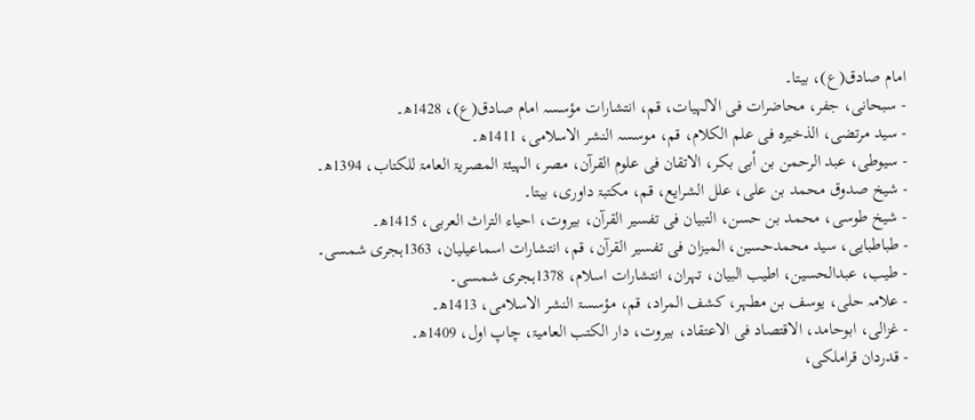امام صادق(ع)، بیتا۔
- سبحانی، جفر، محاضرات فی الالہیات، قم، انتشارات مؤسسہ امام صادق(ع)، 1428ھ۔
- سید مرتضی، الذخیرہ فی علم الکلام، قم، موسسہ النشر الاسلامی، 1411ھ۔
- سیوطی، عبد الرحمن بن أبی بکر، الاتقان فی علوم القرآن، مصر، الہیئۃ المصریۃ العامۃ للکتاب، 1394ھ۔
- شیخ صدوق محمد بن علی، علل الشرایع، قم، مکتبۃ داوری، بیتا۔
- شیخ طوسی، محمد بن حسن، التبیان فی تفسیر القرآن، بیروت، احیاء التراث العربی، 1415ھ۔
- طباطبایی، سید محمدحسین، المیزان فی تفسیر القرآن، قم، انتشارات اسماعیلیان، 1363ہجری شمسی۔
- طیب، عبدالحسین، اطیب البیان، تہران، انتشارات اسلام، 1378ہجری شمسی۔
- علامہ حلی، یوسف بن مطہر، کشف المراد، قم، مؤسسۃ النشر الاسلامی، 1413ھ۔
- غزالی، ابوحامد، الاقتصاد فی الاعتقاد، بیروت، دار الکتب العامیۃ، چاپ اول، 1409ھ۔
- قدردان قراملکی،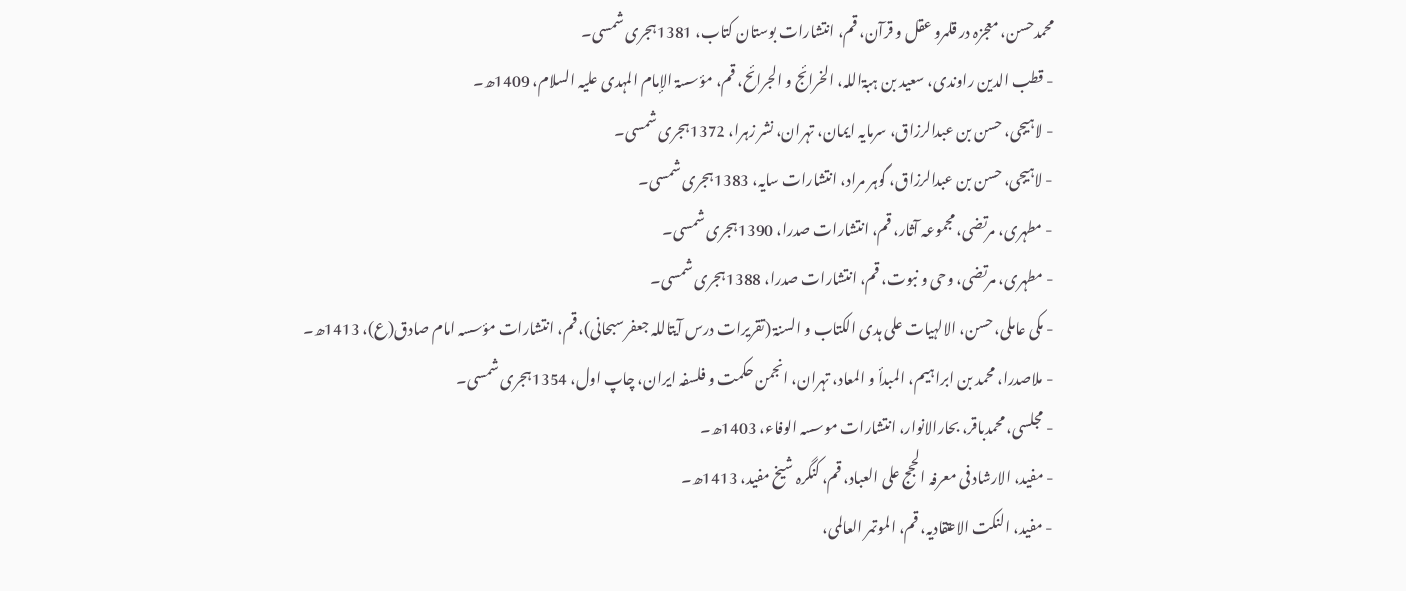محمدحسن، معجزہ در قلمرو عقل و قرآن، قم، انتشارات بوستان کتاب، 1381ہجری شمسی۔
- قطب الدین راوندی، سعید بن ہبۃاللہ، الخرائج و الجرائح، قم، مؤسسۃ الإمام المہدی علیہ السلام، 1409ھ۔
- لاہیجی، حسن بن عبدالرزاق، سرمایہ ایمان، تہران، نشر زہرا، 1372ہجری شمسی۔
- لاہیجی، حسن بن عبدالرزاق، گوہر مراد، انتشارات سایہ، 1383ہجری شمسی۔
- مطہری، مرتضی، مجموعہ آثار، قم، انتشارات صدرا، 1390ہجری شمسی۔
- مطہری، مرتضی، وحی و نبوت، قم، انتشارات صدرا، 1388ہجری شمسی۔
- مکی عاملی، حسن، الالہیات علی ہدی الکتاب و السنۃ (تقریرات درس آیتاللہ جعفر سبحانی)، قم، انتشارات مؤسسہ امام صادق(ع)، 1413ھ۔
- ملاصدرا، محمد بن ابراہیم، المبدأ و المعاد، تہران، انجمن حکمت و فلسفہ ایران، چاپ اول، 1354ہجری شمسی۔
- مجلسی، محمدباقر، بحارالانوار، انتشارات موسسہ الوفاء، 1403ھ۔
- مفید، الارشاد فی معرفہ الحجج علی العباد، قم، کنگرہ شیخ مفید، 1413ھ۔
- مفید، النکت الاعتقادیہ، قم، الموتمر العالمی،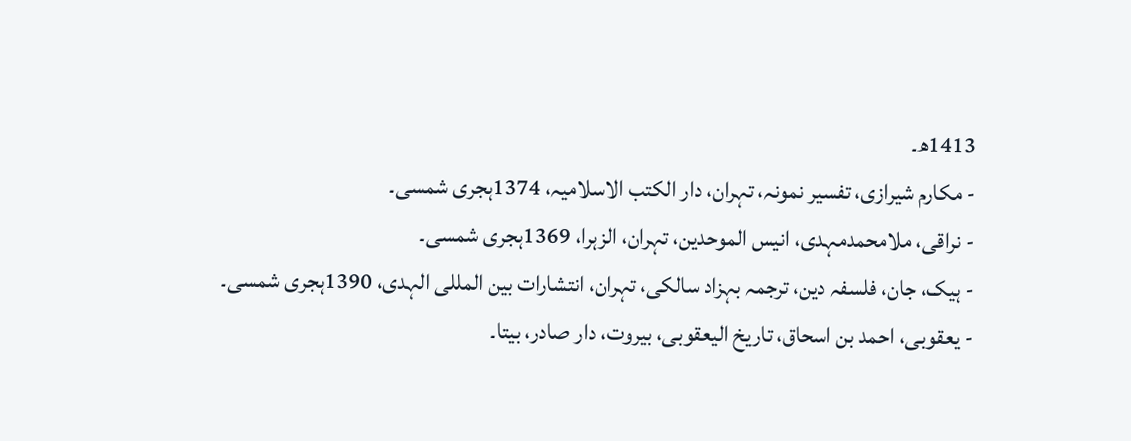1413ھ۔
- مکارم شیرازی، تفسیر نمونہ، تہران، دار الکتب الاسلامیہ، 1374ہجری شمسی۔
- نراقی، ملامحمدمہدی، انیس الموحدین، تہران، الزہرا، 1369ہجری شمسی۔
- ہیک، جان، فلسفہ دین، ترجمہ بہزاد سالکی، تہران، انتشارات بین المللی الہدی، 1390ہجری شمسی۔
- یعقوبی، احمد بن اسحاق، تاریخ الیعقوبی، بیروت، دار صادر، بیتا۔